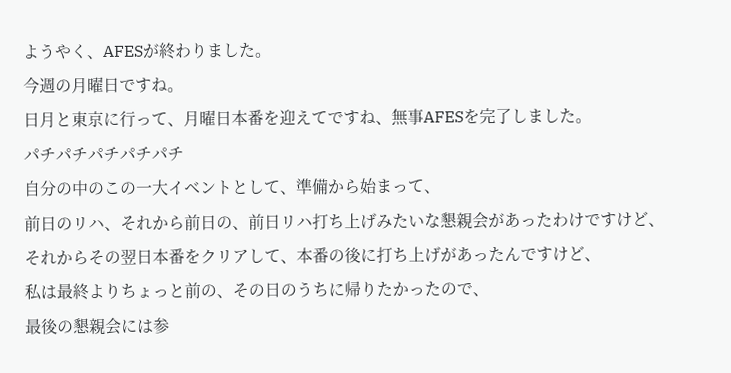ようやく、AFESが終わりました。
今週の月曜日ですね。
日月と東京に行って、月曜日本番を迎えてですね、無事AFESを完了しました。
パチパチパチパチパチ
自分の中のこの一大イベントとして、準備から始まって、
前日のリハ、それから前日の、前日リハ打ち上げみたいな懇親会があったわけですけど、
それからその翌日本番をクリアして、本番の後に打ち上げがあったんですけど、
私は最終よりちょっと前の、その日のうちに帰りたかったので、
最後の懇親会には参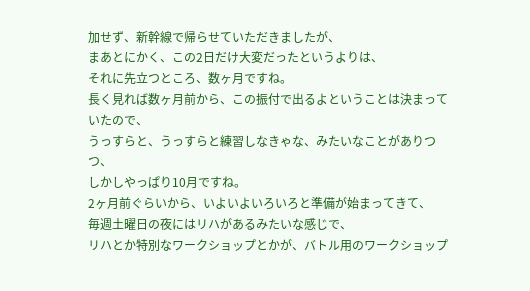加せず、新幹線で帰らせていただきましたが、
まあとにかく、この2日だけ大変だったというよりは、
それに先立つところ、数ヶ月ですね。
長く見れば数ヶ月前から、この振付で出るよということは決まっていたので、
うっすらと、うっすらと練習しなきゃな、みたいなことがありつつ、
しかしやっぱり10月ですね。
2ヶ月前ぐらいから、いよいよいろいろと準備が始まってきて、
毎週土曜日の夜にはリハがあるみたいな感じで、
リハとか特別なワークショップとかが、バトル用のワークショップ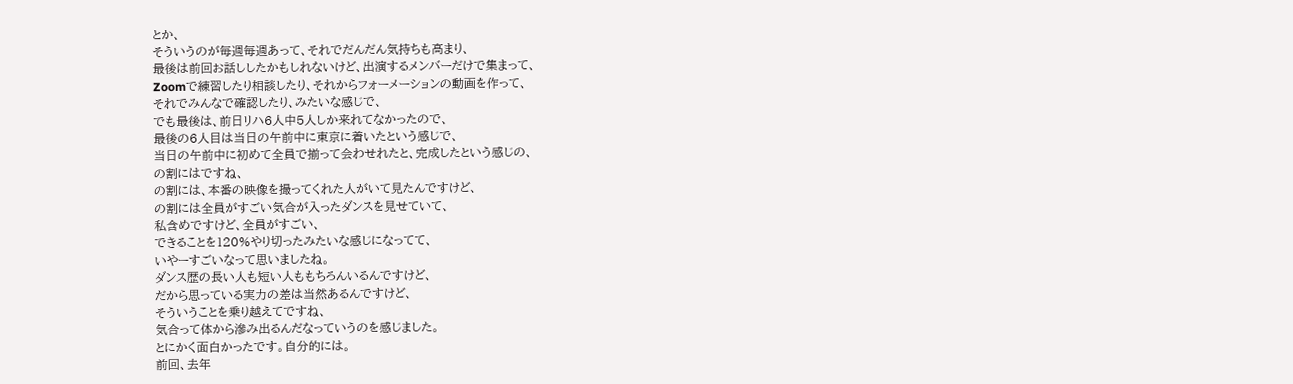とか、
そういうのが毎週毎週あって、それでだんだん気持ちも高まり、
最後は前回お話ししたかもしれないけど、出演するメンバーだけで集まって、
Zoomで練習したり相談したり、それからフォーメーションの動画を作って、
それでみんなで確認したり、みたいな感じで、
でも最後は、前日リハ6人中5人しか来れてなかったので、
最後の6人目は当日の午前中に東京に着いたという感じで、
当日の午前中に初めて全員で揃って会わせれたと、完成したという感じの、
の割にはですね、
の割には、本番の映像を撮ってくれた人がいて見たんですけど、
の割には全員がすごい気合が入ったダンスを見せていて、
私含めですけど、全員がすごい、
できることを120%やり切ったみたいな感じになってて、
いやーすごいなって思いましたね。
ダンス歴の長い人も短い人ももちろんいるんですけど、
だから思っている実力の差は当然あるんですけど、
そういうことを乗り越えてですね、
気合って体から滲み出るんだなっていうのを感じました。
とにかく面白かったです。自分的には。
前回、去年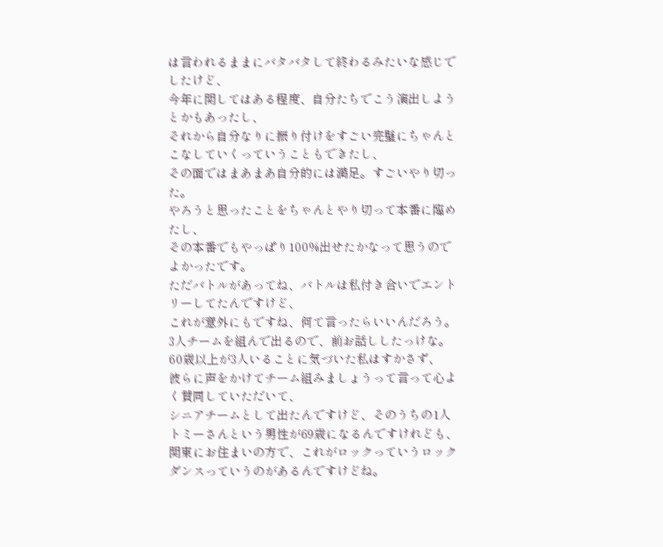は言われるままにバタバタして終わるみたいな感じでしたけど、
今年に関してはある程度、自分たちでこう演出しようとかもあったし、
それから自分なりに振り付けをすごい完璧にちゃんとこなしていくっていうこともできたし、
その面ではまあまあ自分的には満足。すごいやり切った。
やろうと思ったことをちゃんとやり切って本番に臨めたし、
その本番でもやっぱり100%出せたかなって思うのでよかったです。
ただバトルがあってね、バトルは私付き合いでエントリーしてたんですけど、
これが意外にもですね、何て言ったらいいんだろう。
3人チームを組んで出るので、前お話ししたっけな。
60歳以上が3人いることに気づいた私はすかさず、
彼らに声をかけてチーム組みましょうって言って心よく賛同していただいて、
シニアチームとして出たんですけど、そのうちの1人トミーさんという男性が69歳になるんですけれども、
関東にお住まいの方で、これがロックっていうロックダンスっていうのがあるんですけどね。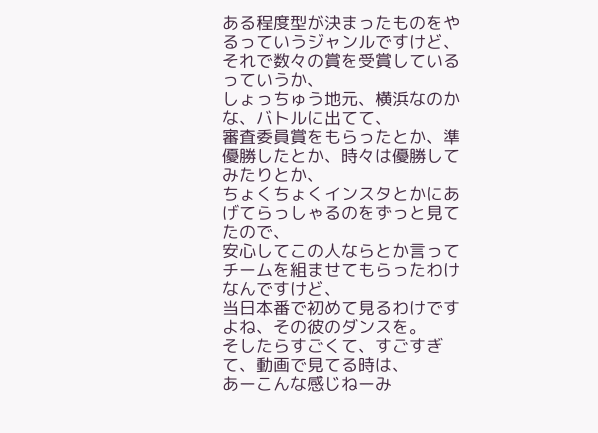ある程度型が決まったものをやるっていうジャンルですけど、
それで数々の賞を受賞しているっていうか、
しょっちゅう地元、横浜なのかな、バトルに出てて、
審査委員賞をもらったとか、準優勝したとか、時々は優勝してみたりとか、
ちょくちょくインスタとかにあげてらっしゃるのをずっと見てたので、
安心してこの人ならとか言ってチームを組ませてもらったわけなんですけど、
当日本番で初めて見るわけですよね、その彼のダンスを。
そしたらすごくて、すごすぎて、動画で見てる時は、
あーこんな感じねーみ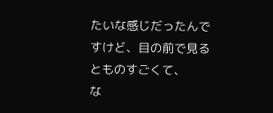たいな感じだったんですけど、目の前で見るとものすごくて、
な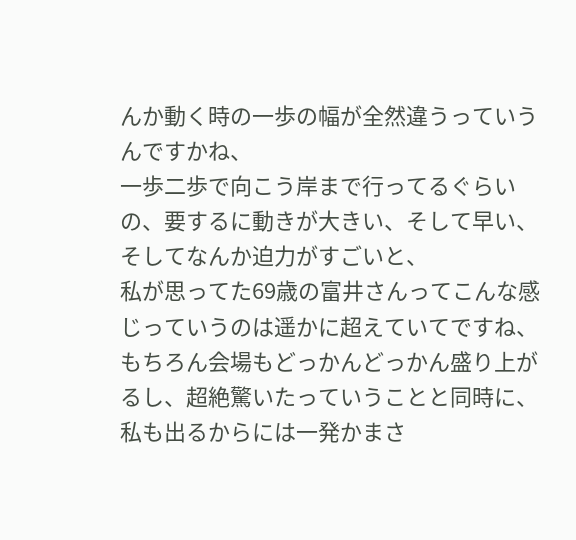んか動く時の一歩の幅が全然違うっていうんですかね、
一歩二歩で向こう岸まで行ってるぐらいの、要するに動きが大きい、そして早い、
そしてなんか迫力がすごいと、
私が思ってた69歳の富井さんってこんな感じっていうのは遥かに超えていてですね、
もちろん会場もどっかんどっかん盛り上がるし、超絶驚いたっていうことと同時に、
私も出るからには一発かまさ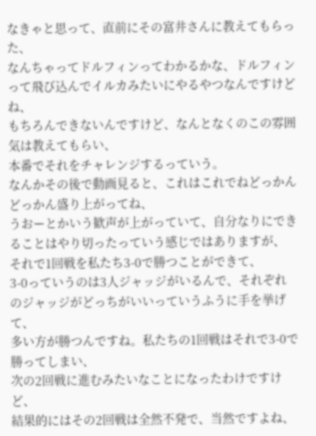なきゃと思って、直前にその富井さんに教えてもらった、
なんちゃってドルフィンってわかるかな、ドルフィンって飛び込んでイルカみたいにやるやつなんですけどね、
もちろんできないんですけど、なんとなくのこの雰囲気は教えてもらい、
本番でそれをチャレンジするっていう。
なんかその後で動画見ると、これはこれでねどっかんどっかん盛り上がってね、
うおーとかいう歓声が上がっていて、自分なりにできることはやり切ったっていう感じではありますが、
それで1回戦を私たち3-0で勝つことができて、
3-0っていうのは3人ジャッジがいるんで、それぞれのジャッジがどっちがいいっていうふうに手を挙げて、
多い方が勝つんですね。私たちの1回戦はそれで3-0で勝ってしまい、
次の2回戦に進むみたいなことになったわけですけど、
結果的にはその2回戦は全然不発で、当然ですよね、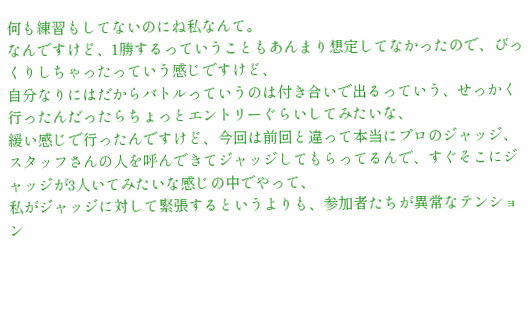何も練習もしてないのにね私なんて。
なんですけど、1勝するっていうこともあんまり想定してなかったので、びっくりしちゃったっていう感じですけど、
自分なりにはだからバトルっていうのは付き合いで出るっていう、せっかく行ったんだったらちょっとエントリーぐらいしてみたいな、
緩い感じで行ったんですけど、今回は前回と違って本当にプロのジャッジ、
スタッフさんの人を呼んできてジャッジしてもらってるんで、すぐそこにジャッジが3人いてみたいな感じの中でやって、
私がジャッジに対して緊張するというよりも、参加者たちが異常なテンション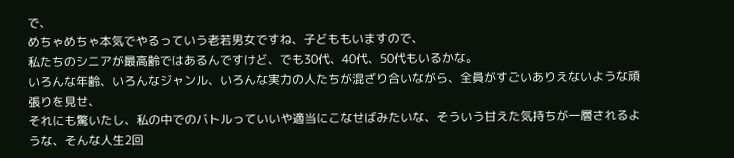で、
めちゃめちゃ本気でやるっていう老若男女ですね、子どももいますので、
私たちのシニアが最高齢ではあるんですけど、でも30代、40代、50代もいるかな。
いろんな年齢、いろんなジャンル、いろんな実力の人たちが混ざり合いながら、全員がすごいありえないような頑張りを見せ、
それにも驚いたし、私の中でのバトルっていいや適当にこなせばみたいな、そういう甘えた気持ちが一層されるような、そんな人生2回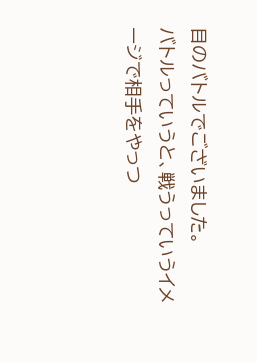目のバトルでございました。
バトルっていうと、戦うっていうイメージで相手をやっつ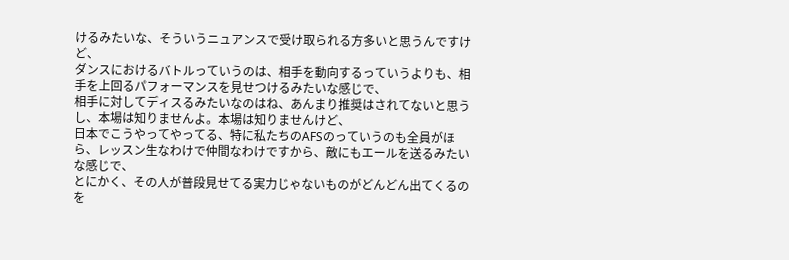けるみたいな、そういうニュアンスで受け取られる方多いと思うんですけど、
ダンスにおけるバトルっていうのは、相手を動向するっていうよりも、相手を上回るパフォーマンスを見せつけるみたいな感じで、
相手に対してディスるみたいなのはね、あんまり推奨はされてないと思うし、本場は知りませんよ。本場は知りませんけど、
日本でこうやってやってる、特に私たちのAFSのっていうのも全員がほら、レッスン生なわけで仲間なわけですから、敵にもエールを送るみたいな感じで、
とにかく、その人が普段見せてる実力じゃないものがどんどん出てくるのを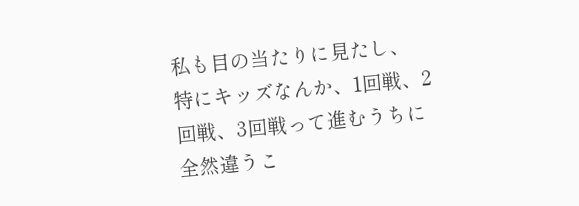私も目の当たりに見たし、
特にキッズなんか、1回戦、2回戦、3回戦って進むうちに全然違うこ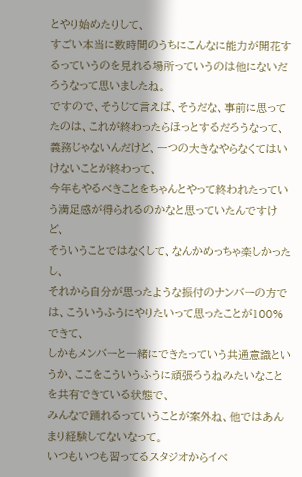とやり始めたりして、
すごい本当に数時間のうちにこんなに能力が開花するっていうのを見れる場所っていうのは他にないだろうなって思いましたね。
ですので、そうじて言えば、そうだな、事前に思ってたのは、これが終わったらほっとするだろうなって、
義務じゃないんだけど、一つの大きなやらなくてはいけないことが終わって、
今年もやるべきことをちゃんとやって終われたっていう満足感が得られるのかなと思っていたんですけど、
そういうことではなくして、なんかめっちゃ楽しかったし、
それから自分が思ったような振付のナンバーの方では、こういうふうにやりたいって思ったことが100%できて、
しかもメンバーと一緒にできたっていう共通意識というか、ここをこういうふうに頑張ろうねみたいなことを共有できている状態で、
みんなで踊れるっていうことが案外ね、他ではあんまり経験してないなって。
いつもいつも習ってるスタジオからイベ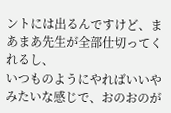ントには出るんですけど、まあまあ先生が全部仕切ってくれるし、
いつものようにやればいいやみたいな感じで、おのおのが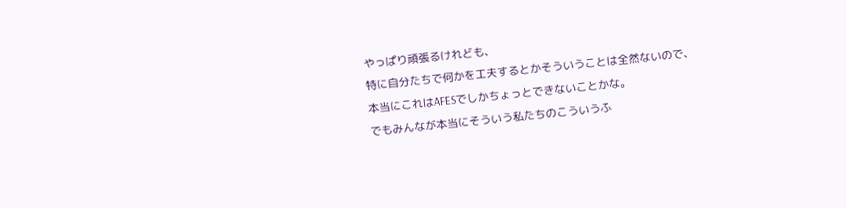やっぱり頑張るけれども、
特に自分たちで何かを工夫するとかそういうことは全然ないので、
本当にこれはAFESでしかちょっとできないことかな。
でもみんなが本当にそういう私たちのこういうふ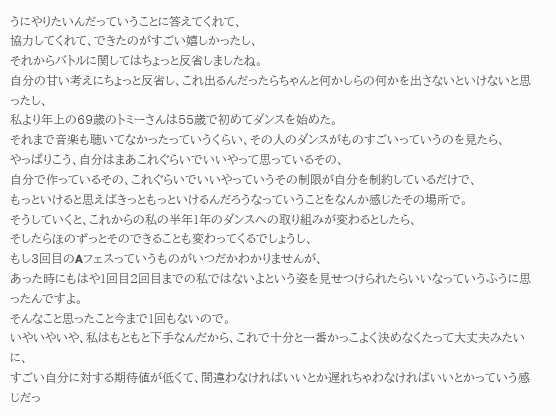うにやりたいんだっていうことに答えてくれて、
協力してくれて、できたのがすごい嬉しかったし、
それからバトルに関してはちょっと反省しましたね。
自分の甘い考えにちょっと反省し、これ出るんだったらちゃんと何かしらの何かを出さないといけないと思ったし、
私より年上の69歳のトミーさんは55歳で初めてダンスを始めた。
それまで音楽も聴いてなかったっていうくらい、その人のダンスがものすごいっていうのを見たら、
やっぱりこう、自分はまあこれぐらいでいいやって思っているその、
自分で作っているその、これぐらいでいいやっていうその制限が自分を制約しているだけで、
もっといけると思えばきっともっといけるんだろうなっていうことをなんか感じたその場所で。
そうしていくと、これからの私の半年1年のダンスへの取り組みが変わるとしたら、
そしたらほのずっとそのできることも変わってくるでしょうし、
もし3回目のAフェスっていうものがいつだかわかりませんが、
あった時にもはや1回目2回目までの私ではないよという姿を見せつけられたらいいなっていうふうに思ったんですよ。
そんなこと思ったこと今まで1回もないので。
いやいやいや、私はもともと下手なんだから、これで十分と一番かっこよく決めなくたって大丈夫みたいに、
すごい自分に対する期待値が低くて、間違わなければいいとか遅れちゃわなければいいとかっていう感じだっ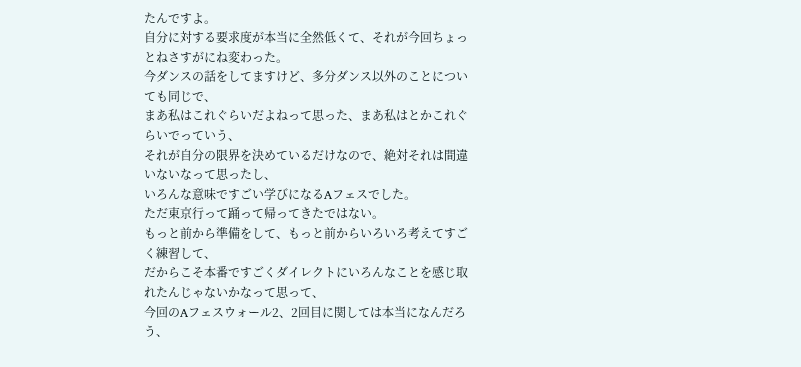たんですよ。
自分に対する要求度が本当に全然低くて、それが今回ちょっとねさすがにね変わった。
今ダンスの話をしてますけど、多分ダンス以外のことについても同じで、
まあ私はこれぐらいだよねって思った、まあ私はとかこれぐらいでっていう、
それが自分の限界を決めているだけなので、絶対それは間違いないなって思ったし、
いろんな意味ですごい学びになるAフェスでした。
ただ東京行って踊って帰ってきたではない。
もっと前から準備をして、もっと前からいろいろ考えてすごく練習して、
だからこそ本番ですごくダイレクトにいろんなことを感じ取れたんじゃないかなって思って、
今回のAフェスウォール2、2回目に関しては本当になんだろう、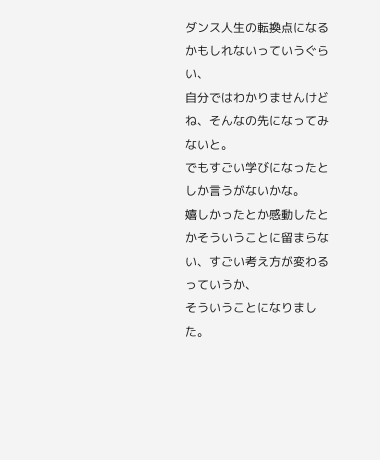ダンス人生の転換点になるかもしれないっていうぐらい、
自分ではわかりませんけどね、そんなの先になってみないと。
でもすごい学びになったとしか言うがないかな。
嬉しかったとか感動したとかそういうことに留まらない、すごい考え方が変わるっていうか、
そういうことになりました。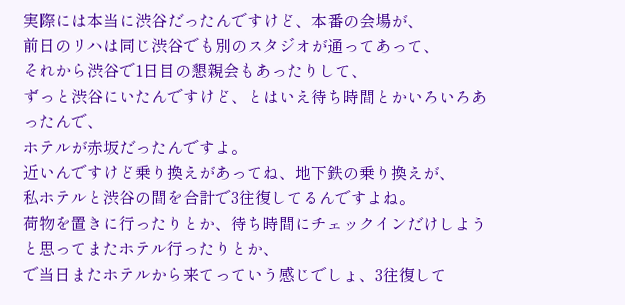実際には本当に渋谷だったんですけど、本番の会場が、
前日のリハは同じ渋谷でも別のスタジオが通ってあって、
それから渋谷で1日目の懇親会もあったりして、
ずっと渋谷にいたんですけど、とはいえ待ち時間とかいろいろあったんで、
ホテルが赤坂だったんですよ。
近いんですけど乗り換えがあってね、地下鉄の乗り換えが、
私ホテルと渋谷の間を合計で3往復してるんですよね。
荷物を置きに行ったりとか、待ち時間にチェックインだけしようと思ってまたホテル行ったりとか、
で当日またホテルから来てっていう感じでしょ、3往復して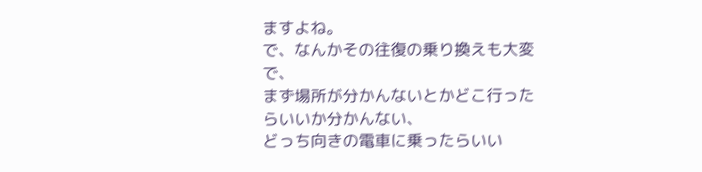ますよね。
で、なんかその往復の乗り換えも大変で、
まず場所が分かんないとかどこ行ったらいいか分かんない、
どっち向きの電車に乗ったらいい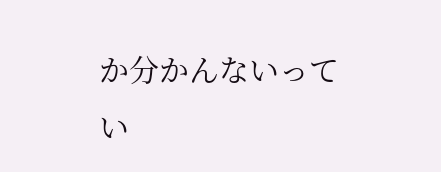か分かんないってい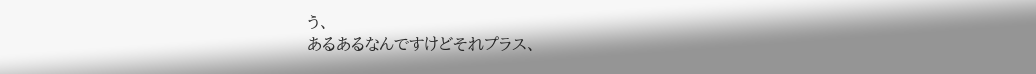う、
あるあるなんですけどそれプラス、